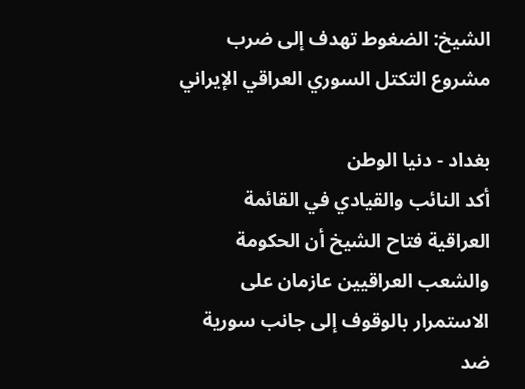الشيخ: الضغوط تهدف إلى ضرب مشروع التكتل السوري العراقي الإيراني

بغداد - دنيا الوطن
أكد النائب والقيادي في القائمة العراقية فتاح الشيخ أن الحكومة والشعب العراقيين عازمان على الاستمرار بالوقوف إلى جانب سورية ضد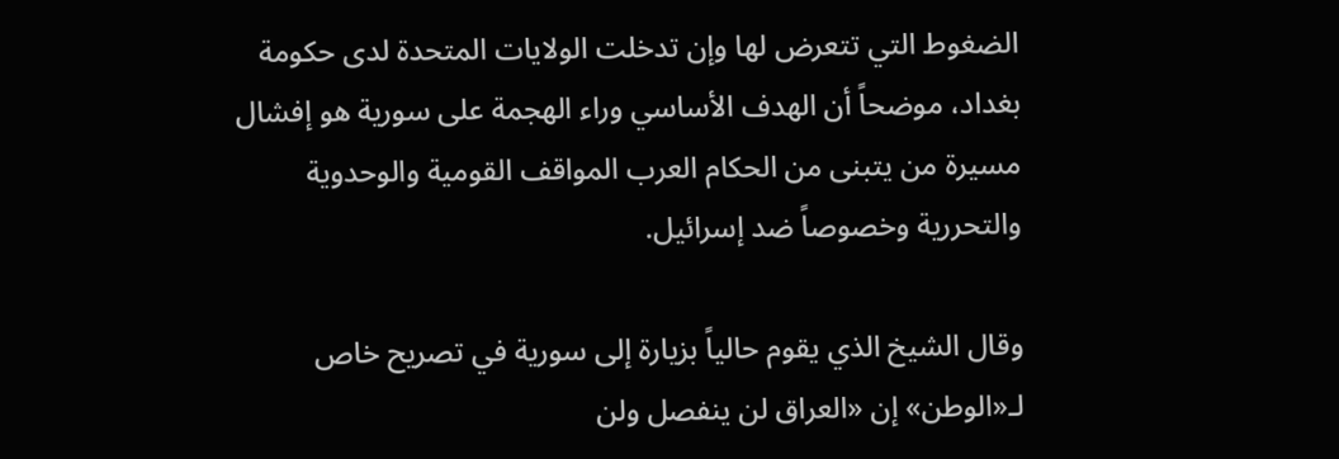الضغوط التي تتعرض لها وإن تدخلت الولايات المتحدة لدى حكومة بغداد، موضحاً أن الهدف الأساسي وراء الهجمة على سورية هو إفشال مسيرة من يتبنى من الحكام العرب المواقف القومية والوحدوية والتحررية وخصوصاً ضد إسرائيل.

وقال الشيخ الذي يقوم حالياً بزيارة إلى سورية في تصريح خاص لـ«الوطن» إن «العراق لن ينفصل ولن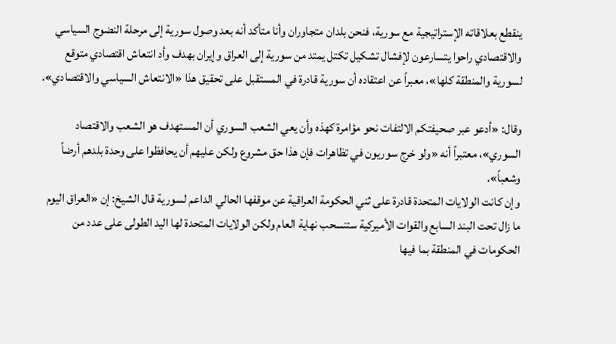ينقطع بعلاقاته الإستراتيجية مع سورية، فنحن بلدان متجاوران وأنا متأكد أنه بعد وصول سورية إلى مرحلة النضوج السياسي والاقتصادي راحوا يتسارعون لإفشال تشكيل تكتل يمتد من سورية إلى العراق وإيران بهدف وأد انتعاش اقتصادي متوقع لسورية والمنطقة كلها»، معبراً عن اعتقاده أن سورية قادرة في المستقبل على تحقيق هذا «الانتعاش السياسي والاقتصادي».

وقال: «أدعو عبر صحيفتكم الالتفات نحو مؤامرة كهذه وأن يعي الشعب السوري أن المستهدف هو الشعب والاقتصاد السوري»، معتبراً أنه «ولو خرج سوريون في تظاهرات فإن هذا حق مشروع ولكن عليهم أن يحافظوا على وحدة بلدهم أرضاً وشعباً».
وإن كانت الولايات المتحدة قادرة على ثني الحكومة العراقية عن موقفها الحالي الداعم لسورية قال الشيخ: إن «العراق اليوم ما زال تحت البند السابع والقوات الأميركية ستنسحب نهاية العام ولكن الولايات المتحدة لها اليد الطولى على عدد من الحكومات في المنطقة بما فيها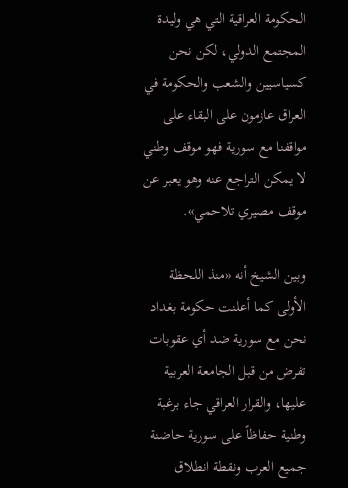الحكومة العراقية التي هي وليدة المجتمع الدولي، لكن نحن كسياسيين والشعب والحكومة في العراق عازمون على البقاء على مواقفنا مع سورية فهو موقف وطني لا يمكن التراجع عنه وهو يعبر عن موقف مصيري تلاحمي».

وبين الشيخ أنه «منذ اللحظة الأولى كما أعلنت حكومة بغداد نحن مع سورية ضد أي عقوبات تفرض من قبل الجامعة العربية عليها، والقرار العراقي جاء برغبة وطنية حفاظاً على سورية حاضنة جميع العرب ونقطة انطلاق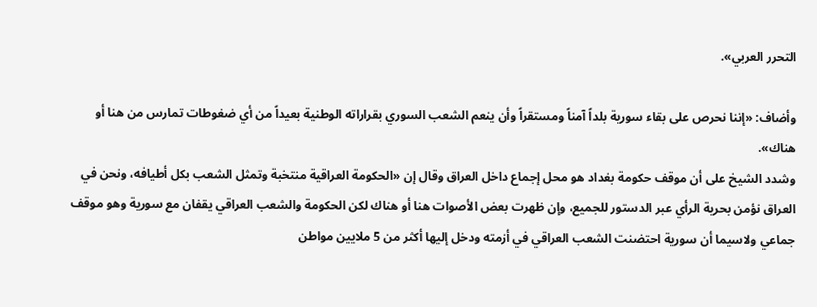التحرر العربي».

وأضاف: «إننا نحرص على بقاء سورية بلداً آمناً ومستقراً وأن ينعم الشعب السوري بقراراته الوطنية بعيداً من أي ضغوطات تمارس من هنا أو هناك».
وشدد الشيخ على أن موقف حكومة بغداد هو محل إجماع داخل العراق وقال إن «الحكومة العراقية منتخبة وتمثل الشعب بكل أطيافه، ونحن في العراق نؤمن بحرية الرأي عبر الدستور للجميع، وإن ظهرت بعض الأصوات هنا أو هناك لكن الحكومة والشعب العراقي يقفان مع سورية وهو موقف جماعي ولاسيما أن سورية احتضنت الشعب العراقي في أزمته ودخل إليها أكثر من 5 ملايين مواطن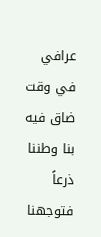عرافي في وقت ضاق فيه بنا وطننا ذرعاً فتوجهنا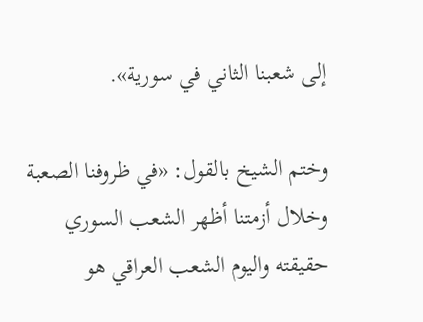إلى شعبنا الثاني في سورية».

وختم الشيخ بالقول: «في ظروفنا الصعبة وخلال أزمتنا أظهر الشعب السوري حقيقته واليوم الشعب العراقي هو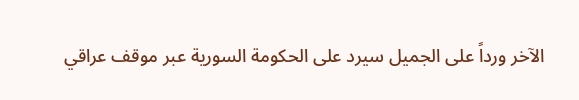الآخر ورداً على الجميل سيرد على الحكومة السورية عبر موقف عراقي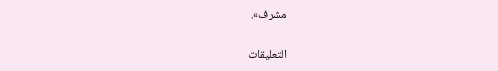مشرف».

التعليقات